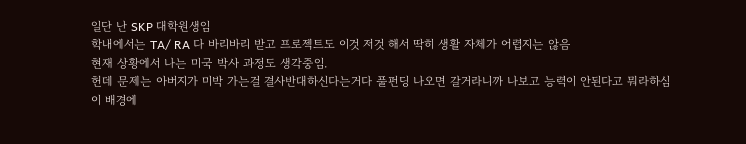일단 난 SKP 대학원생임
학내에서는 TA/ RA 다 바리바리 받고 프로젝트도 이것 저것 해서 딱히 생활 자체가 어렵지는 않음
현재 상황에서 나는 미국 박사 과정도 생각중임.
헌데 문제는 아버지가 미박 가는걸 결사반대하신다는거다 풀펀딩 나오면 갈거라니까 나보고 능력이 안된다고 뭐라하심
이 배경에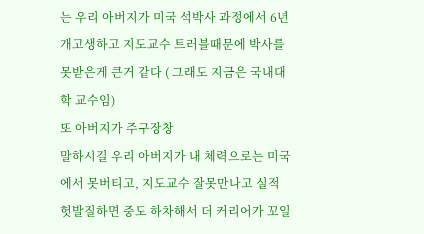는 우리 아버지가 미국 석박사 과정에서 6년 개고생하고 지도교수 트러블때문에 박사를 못받은게 큰거 같다 ( 그래도 지금은 국내대학 교수임)
또 아버지가 주구장창
말하시길 우리 아버지가 내 체력으로는 미국에서 못버티고, 지도교수 잘못만나고 실적 헛발질하면 중도 하차해서 더 커리어가 꼬일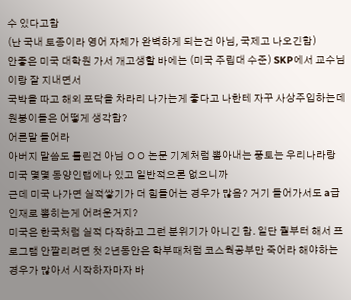수 있다고함
(난 국내 토종이라 영어 자체가 완벽하게 되는건 아님, 국제고 나오긴함)
안좋은 미국 대학원 가서 개고생할 바에는 (미국 주립대 수준) SKP에서 교수님이랑 잘 지내면서
국박을 따고 해외 포닥을 차라리 나가는게 좋다고 나한테 자꾸 사상주입하는데
원붕이들은 어떻게 생각함?
어른말 들어라
아버지 말씀도 틀린건 아님 ㅇㅇ 논문 기계처럼 뽑아내는 풍토는 우리나라랑 미국 몇몇 동양인랩에나 있고 일반적으론 없으니까
근데 미국 나가면 실적쌓기가 더 힘들어는 경우가 많음? 거기 들어가서도 a급 인재로 뽑히는게 어려운거지?
미국은 한국처럼 실적 다작하고 그런 분위기가 아니긴 함. 일단 퀄부터 해서 프로그램 안짤리려면 첫 2년동안은 학부때처럼 코스웍공부만 죽어라 해야하는 경우가 많아서 시작하자마자 바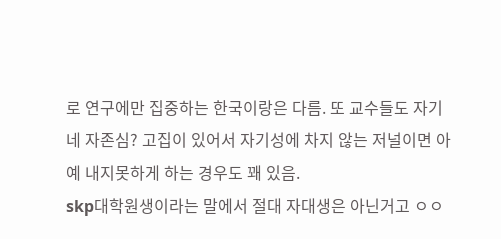로 연구에만 집중하는 한국이랑은 다름. 또 교수들도 자기네 자존심? 고집이 있어서 자기성에 차지 않는 저널이면 아예 내지못하게 하는 경우도 꽤 있음.
skp대학원생이라는 말에서 절대 자대생은 아닌거고 ㅇㅇ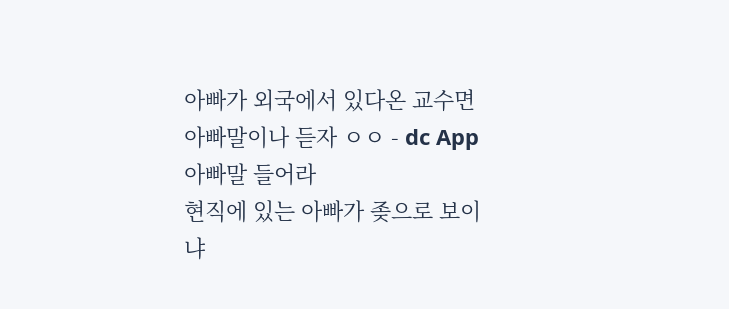아빠가 외국에서 있다온 교수면 아빠말이나 듣자 ㅇㅇ - dc App
아빠말 들어라
현직에 있는 아빠가 좆으로 보이냐